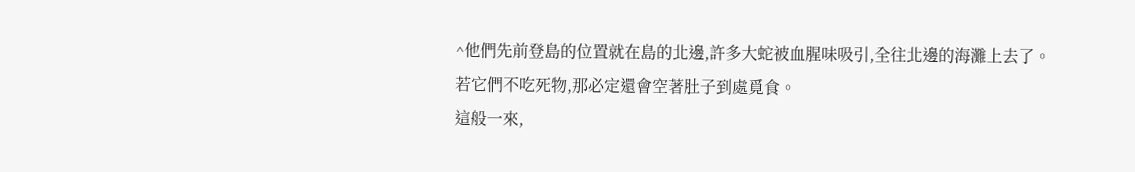^他們先前登島的位置就在島的北邊,許多大蛇被血腥味吸引,全往北邊的海灘上去了。
若它們不吃死物,那必定還會空著肚子到處覓食。
這般一來,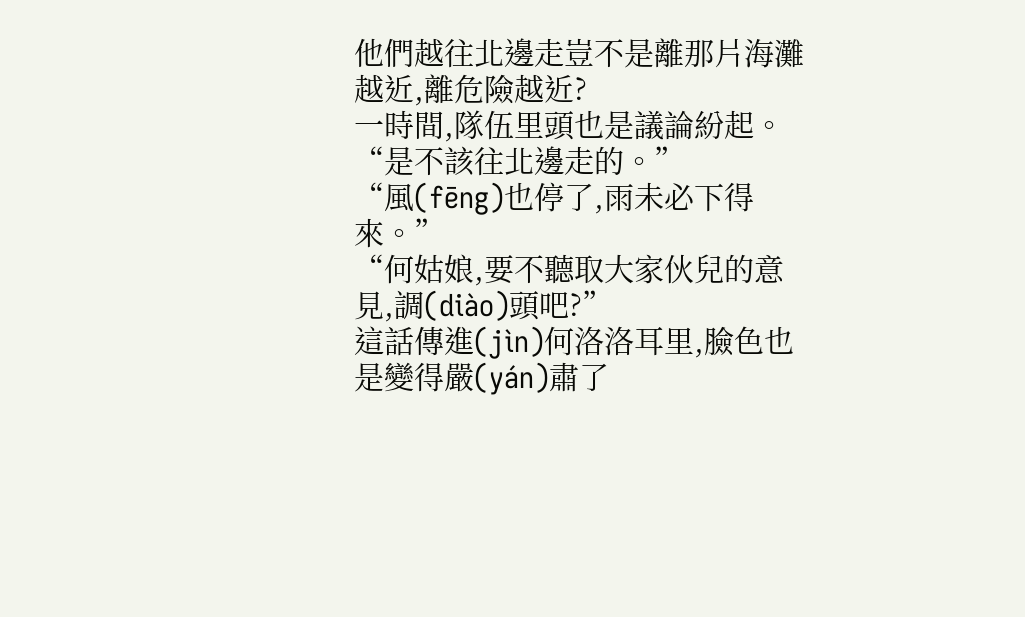他們越往北邊走豈不是離那片海灘越近,離危險越近?
一時間,隊伍里頭也是議論紛起。
“是不該往北邊走的。”
“風(fēng)也停了,雨未必下得來。”
“何姑娘,要不聽取大家伙兒的意見,調(diào)頭吧?”
這話傳進(jìn)何洛洛耳里,臉色也是變得嚴(yán)肅了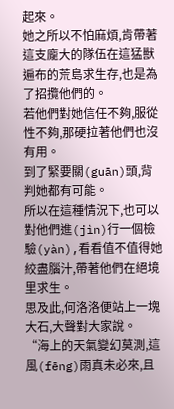起來。
她之所以不怕麻煩,肯帶著這支龐大的隊伍在這猛獸遍布的荒島求生存,也是為了招攬他們的。
若他們對她信任不夠,服從性不夠,那硬拉著他們也沒有用。
到了緊要關(guān)頭,背判她都有可能。
所以在這種情況下,也可以對他們進(jìn)行一個檢驗(yàn),看看值不值得她絞盡腦汁,帶著他們在絕境里求生。
思及此,何洛洛便站上一塊大石,大聲對大家說。
“海上的天氣變幻莫測,這風(fēng)雨真未必來,且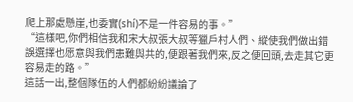爬上那處懸崖,也委實(shí)不是一件容易的事。”
“這樣吧,你們相信我和宋大叔張大叔等獵戶村人們、縱使我們做出錯誤選擇也愿意與我們患難與共的,便跟著我們來,反之便回頭,去走其它更容易走的路。”
這話一出,整個隊伍的人們都紛紛議論了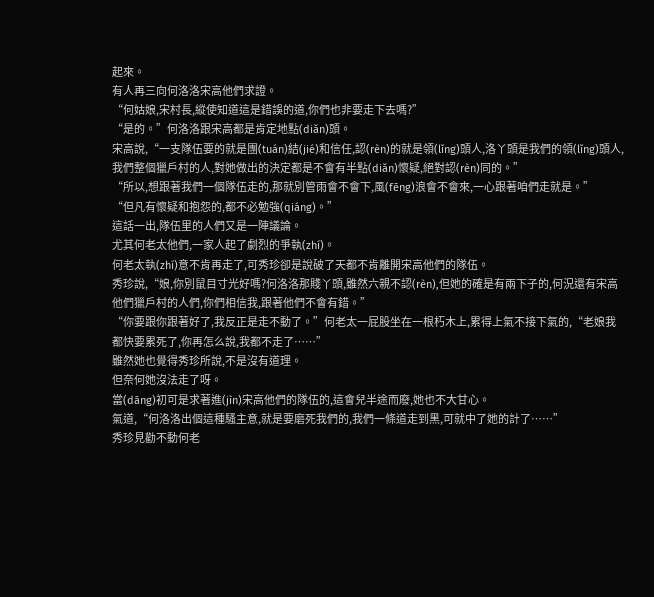起來。
有人再三向何洛洛宋高他們求證。
“何姑娘,宋村長,縱使知道這是錯誤的道,你們也非要走下去嗎?”
“是的。”何洛洛跟宋高都是肯定地點(diǎn)頭。
宋高說,“一支隊伍要的就是團(tuán)結(jié)和信任,認(rèn)的就是領(lǐng)頭人,洛丫頭是我們的領(lǐng)頭人,我們整個獵戶村的人,對她做出的決定都是不會有半點(diǎn)懷疑,絕對認(rèn)同的。”
“所以,想跟著我們一個隊伍走的,那就別管雨會不會下,風(fēng)浪會不會來,一心跟著咱們走就是。”
“但凡有懷疑和抱怨的,都不必勉強(qiáng)。”
這話一出,隊伍里的人們又是一陣議論。
尤其何老太他們,一家人起了劇烈的爭執(zhí)。
何老太執(zhí)意不肯再走了,可秀珍卻是說破了天都不肯離開宋高他們的隊伍。
秀珍說,“娘,你別鼠目寸光好嗎?何洛洛那賤丫頭,雖然六親不認(rèn),但她的確是有兩下子的,何況還有宋高他們獵戶村的人們,你們相信我,跟著他們不會有錯。”
“你要跟你跟著好了,我反正是走不動了。”何老太一屁股坐在一根朽木上,累得上氣不接下氣的,“老娘我都快要累死了,你再怎么說,我都不走了……”
雖然她也覺得秀珍所說,不是沒有道理。
但奈何她沒法走了呀。
當(dāng)初可是求著進(jìn)宋高他們的隊伍的,這會兒半途而廢,她也不大甘心。
氣道,“何洛洛出個這種騷主意,就是要磨死我們的,我們一條道走到黑,可就中了她的計了……”
秀珍見勸不動何老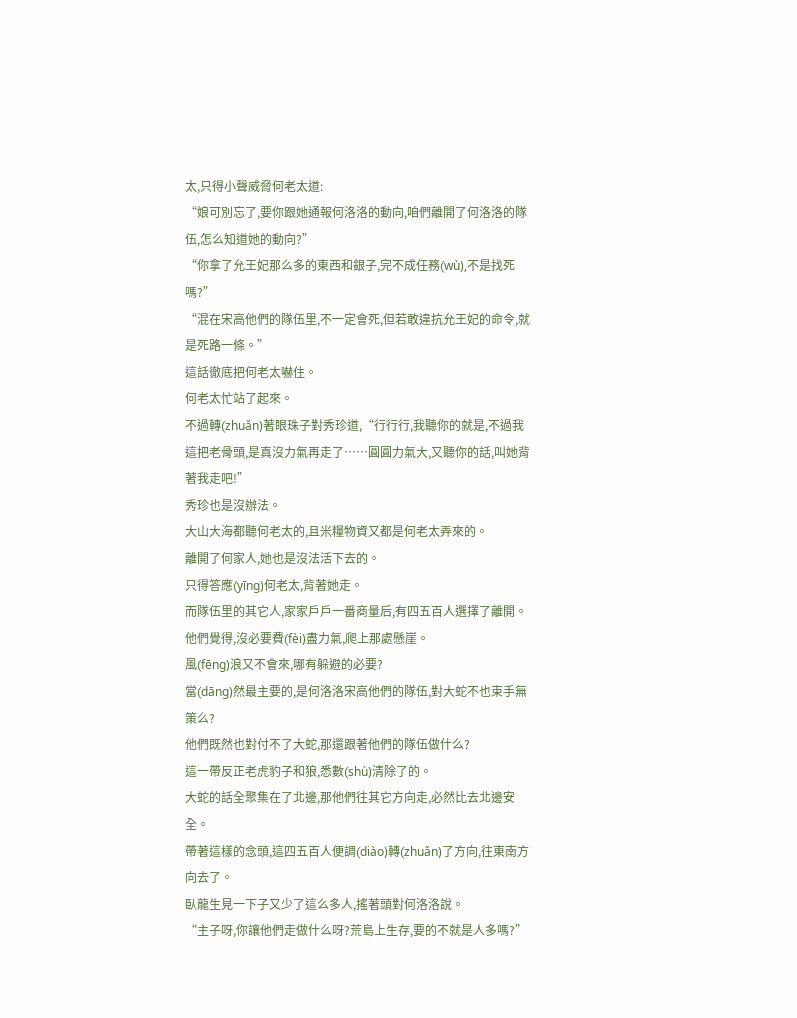太,只得小聲威脅何老太道:
“娘可別忘了,要你跟她通報何洛洛的動向,咱們離開了何洛洛的隊伍,怎么知道她的動向?”
“你拿了允王妃那么多的東西和銀子,完不成任務(wù),不是找死嗎?”
“混在宋高他們的隊伍里,不一定會死,但若敢違抗允王妃的命令,就是死路一條。”
這話徹底把何老太嚇住。
何老太忙站了起來。
不過轉(zhuǎn)著眼珠子對秀珍道,“行行行,我聽你的就是,不過我這把老骨頭,是真沒力氣再走了……圓圓力氣大,又聽你的話,叫她背著我走吧!”
秀珍也是沒辦法。
大山大海都聽何老太的,且米糧物資又都是何老太弄來的。
離開了何家人,她也是沒法活下去的。
只得答應(yīng)何老太,背著她走。
而隊伍里的其它人,家家戶戶一番商量后,有四五百人選擇了離開。
他們覺得,沒必要費(fèi)盡力氣,爬上那處懸崖。
風(fēng)浪又不會來,哪有躲避的必要?
當(dāng)然最主要的,是何洛洛宋高他們的隊伍,對大蛇不也束手無策么?
他們既然也對付不了大蛇,那還跟著他們的隊伍做什么?
這一帶反正老虎豹子和狼,悉數(shù)清除了的。
大蛇的話全聚集在了北邊,那他們往其它方向走,必然比去北邊安全。
帶著這樣的念頭,這四五百人便調(diào)轉(zhuǎn)了方向,往東南方向去了。
臥龍生見一下子又少了這么多人,搖著頭對何洛洛說。
“主子呀,你讓他們走做什么呀?荒島上生存,要的不就是人多嗎?”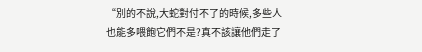“別的不說,大蛇對付不了的時候,多些人也能多喂飽它們不是?真不該讓他們走了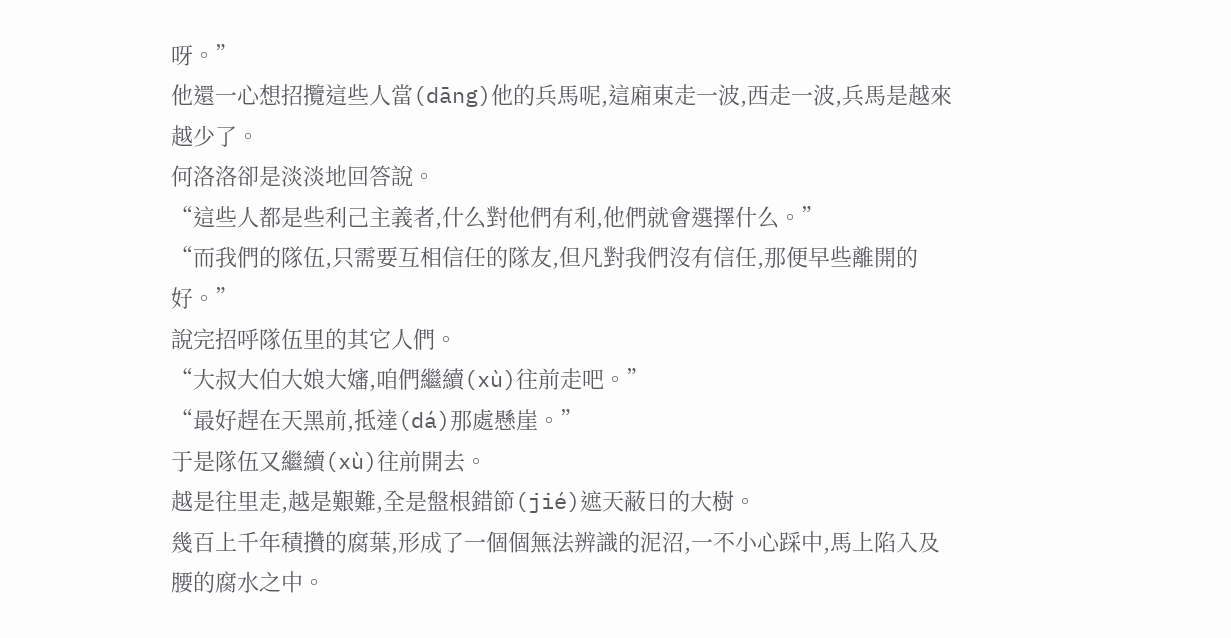呀。”
他還一心想招攬這些人當(dāng)他的兵馬呢,這廂東走一波,西走一波,兵馬是越來越少了。
何洛洛卻是淡淡地回答說。
“這些人都是些利己主義者,什么對他們有利,他們就會選擇什么。”
“而我們的隊伍,只需要互相信任的隊友,但凡對我們沒有信任,那便早些離開的好。”
說完招呼隊伍里的其它人們。
“大叔大伯大娘大嬸,咱們繼續(xù)往前走吧。”
“最好趕在天黑前,抵達(dá)那處懸崖。”
于是隊伍又繼續(xù)往前開去。
越是往里走,越是艱難,全是盤根錯節(jié)遮天蔽日的大樹。
幾百上千年積攢的腐葉,形成了一個個無法辨識的泥沼,一不小心踩中,馬上陷入及腰的腐水之中。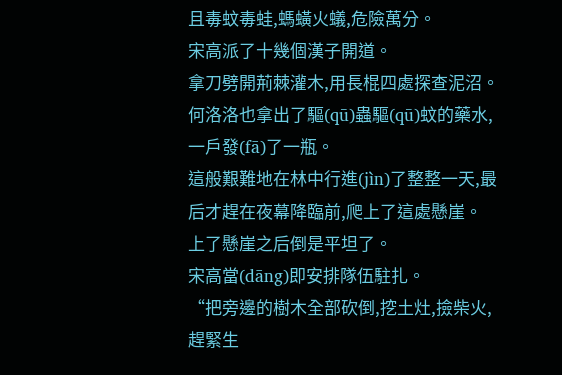且毒蚊毒蛙,螞蟥火蟻,危險萬分。
宋高派了十幾個漢子開道。
拿刀劈開荊棘灌木,用長棍四處探查泥沼。
何洛洛也拿出了驅(qū)蟲驅(qū)蚊的藥水,一戶發(fā)了一瓶。
這般艱難地在林中行進(jìn)了整整一天,最后才趕在夜幕降臨前,爬上了這處懸崖。
上了懸崖之后倒是平坦了。
宋高當(dāng)即安排隊伍駐扎。
“把旁邊的樹木全部砍倒,挖土灶,撿柴火,趕緊生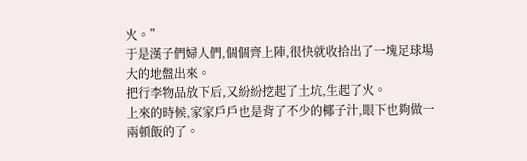火。”
于是漢子們婦人們,個個齊上陣,很快就收拾出了一塊足球場大的地盤出來。
把行李物品放下后,又紛紛挖起了土坑,生起了火。
上來的時候,家家戶戶也是背了不少的椰子汁,眼下也夠做一兩頓飯的了。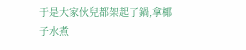于是大家伙兒都架起了鍋,拿椰子水煮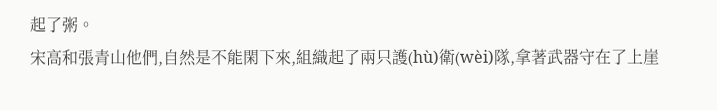起了粥。
宋高和張青山他們,自然是不能閑下來,組織起了兩只護(hù)衛(wèi)隊,拿著武器守在了上崖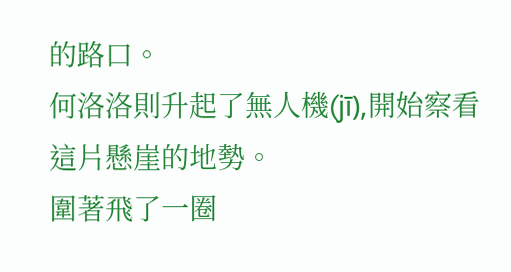的路口。
何洛洛則升起了無人機(jī),開始察看這片懸崖的地勢。
圍著飛了一圈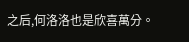之后,何洛洛也是欣喜萬分。